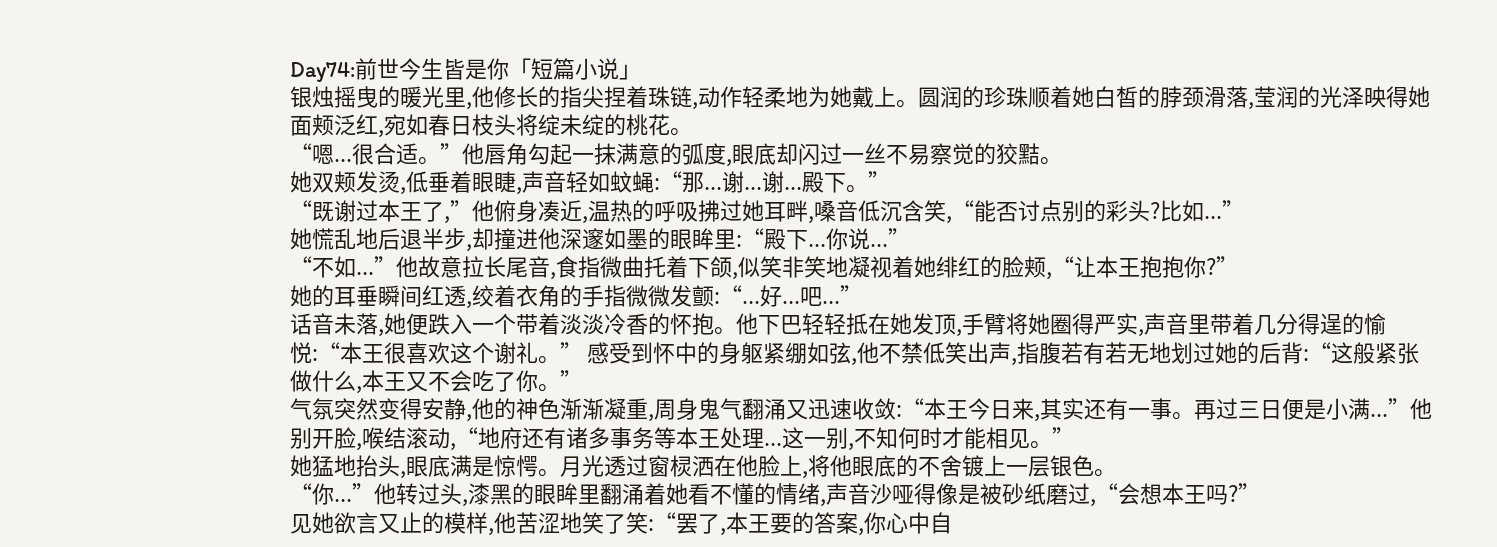Day74:前世今生皆是你「短篇小说」
银烛摇曳的暖光里,他修长的指尖捏着珠链,动作轻柔地为她戴上。圆润的珍珠顺着她白皙的脖颈滑落,莹润的光泽映得她面颊泛红,宛如春日枝头将绽未绽的桃花。
“嗯...很合适。”他唇角勾起一抹满意的弧度,眼底却闪过一丝不易察觉的狡黠。
她双颊发烫,低垂着眼睫,声音轻如蚊蝇:“那...谢...谢...殿下。”
“既谢过本王了,”他俯身凑近,温热的呼吸拂过她耳畔,嗓音低沉含笑,“能否讨点别的彩头?比如...”
她慌乱地后退半步,却撞进他深邃如墨的眼眸里:“殿下...你说...”
“不如...”他故意拉长尾音,食指微曲托着下颌,似笑非笑地凝视着她绯红的脸颊,“让本王抱抱你?”
她的耳垂瞬间红透,绞着衣角的手指微微发颤:“...好...吧...”
话音未落,她便跌入一个带着淡淡冷香的怀抱。他下巴轻轻抵在她发顶,手臂将她圈得严实,声音里带着几分得逞的愉悦:“本王很喜欢这个谢礼。” 感受到怀中的身躯紧绷如弦,他不禁低笑出声,指腹若有若无地划过她的后背:“这般紧张做什么,本王又不会吃了你。”
气氛突然变得安静,他的神色渐渐凝重,周身鬼气翻涌又迅速收敛:“本王今日来,其实还有一事。再过三日便是小满...”他别开脸,喉结滚动,“地府还有诸多事务等本王处理...这一别,不知何时才能相见。”
她猛地抬头,眼底满是惊愕。月光透过窗棂洒在他脸上,将他眼底的不舍镀上一层银色。
“你...”他转过头,漆黑的眼眸里翻涌着她看不懂的情绪,声音沙哑得像是被砂纸磨过,“会想本王吗?”
见她欲言又止的模样,他苦涩地笑了笑:“罢了,本王要的答案,你心中自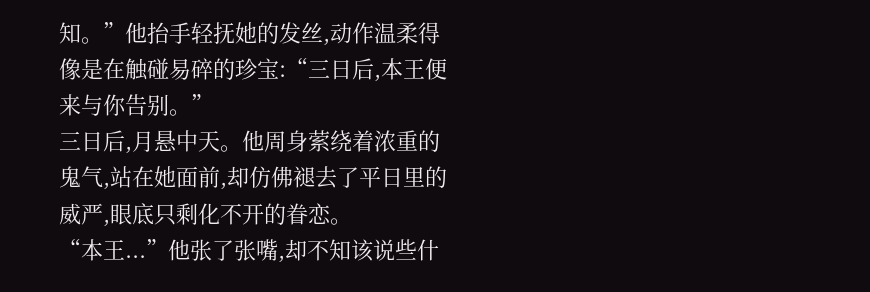知。”他抬手轻抚她的发丝,动作温柔得像是在触碰易碎的珍宝:“三日后,本王便来与你告别。”
三日后,月悬中天。他周身萦绕着浓重的鬼气,站在她面前,却仿佛褪去了平日里的威严,眼底只剩化不开的眷恋。
“本王...”他张了张嘴,却不知该说些什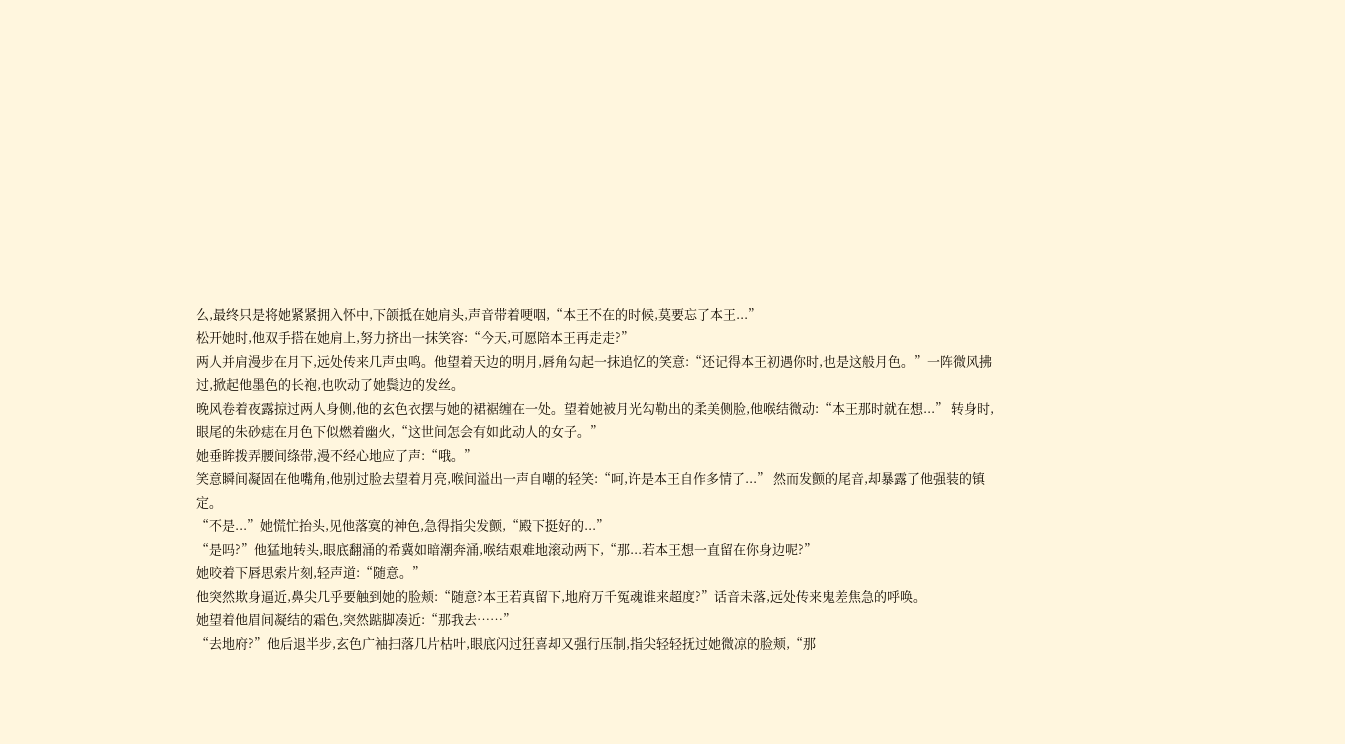么,最终只是将她紧紧拥入怀中,下颌抵在她肩头,声音带着哽咽,“本王不在的时候,莫要忘了本王...”
松开她时,他双手搭在她肩上,努力挤出一抹笑容:“今天,可愿陪本王再走走?”
两人并肩漫步在月下,远处传来几声虫鸣。他望着天边的明月,唇角勾起一抹追忆的笑意:“还记得本王初遇你时,也是这般月色。”一阵微风拂过,掀起他墨色的长袍,也吹动了她鬓边的发丝。
晚风卷着夜露掠过两人身侧,他的玄色衣摆与她的裙裾缠在一处。望着她被月光勾勒出的柔美侧脸,他喉结微动:“本王那时就在想...” 转身时,眼尾的朱砂痣在月色下似燃着幽火,“这世间怎会有如此动人的女子。”
她垂眸拨弄腰间绦带,漫不经心地应了声:“哦。”
笑意瞬间凝固在他嘴角,他别过脸去望着月亮,喉间溢出一声自嘲的轻笑:“呵,许是本王自作多情了...” 然而发颤的尾音,却暴露了他强装的镇定。
“不是...”她慌忙抬头,见他落寞的神色,急得指尖发颤,“殿下挺好的...”
“是吗?”他猛地转头,眼底翻涌的希冀如暗潮奔涌,喉结艰难地滚动两下,“那...若本王想一直留在你身边呢?”
她咬着下唇思索片刻,轻声道:“随意。”
他突然欺身逼近,鼻尖几乎要触到她的脸颊:“随意?本王若真留下,地府万千冤魂谁来超度?”话音未落,远处传来鬼差焦急的呼唤。
她望着他眉间凝结的霜色,突然踮脚凑近:“那我去……”
“去地府?”他后退半步,玄色广袖扫落几片枯叶,眼底闪过狂喜却又强行压制,指尖轻轻抚过她微凉的脸颊,“那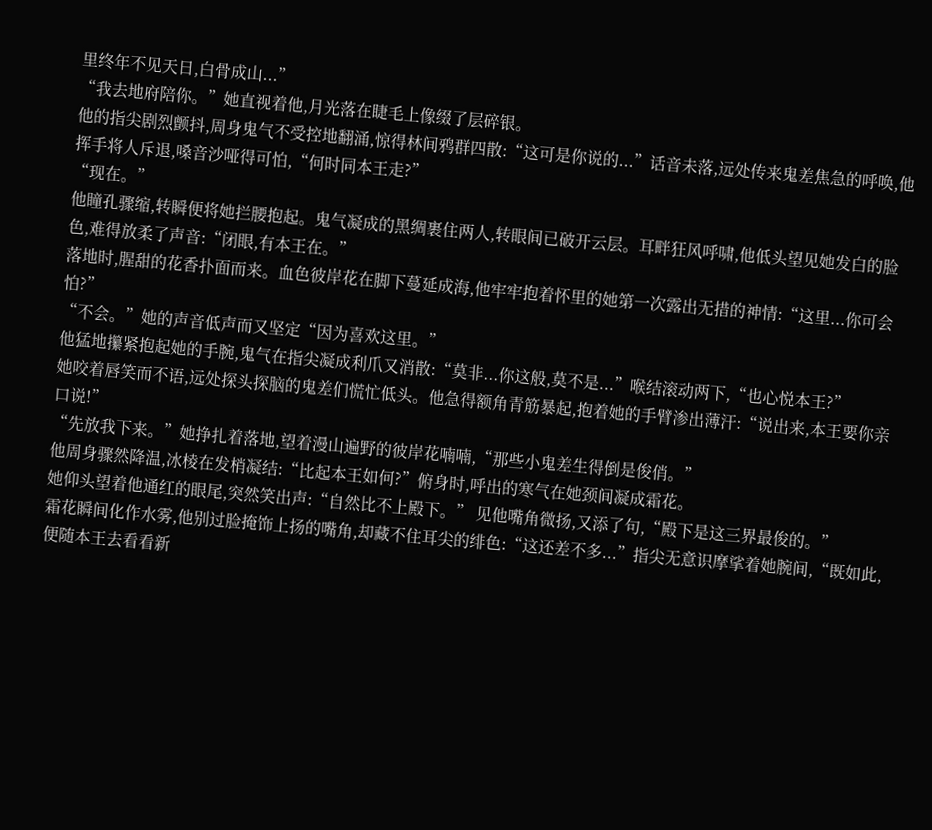里终年不见天日,白骨成山...”
“我去地府陪你。”她直视着他,月光落在睫毛上像缀了层碎银。
他的指尖剧烈颤抖,周身鬼气不受控地翻涌,惊得林间鸦群四散:“这可是你说的...”话音未落,远处传来鬼差焦急的呼唤,他挥手将人斥退,嗓音沙哑得可怕,“何时同本王走?”
“现在。”
他瞳孔骤缩,转瞬便将她拦腰抱起。鬼气凝成的黑绸裹住两人,转眼间已破开云层。耳畔狂风呼啸,他低头望见她发白的脸色,难得放柔了声音:“闭眼,有本王在。”
落地时,腥甜的花香扑面而来。血色彼岸花在脚下蔓延成海,他牢牢抱着怀里的她第一次露出无措的神情:“这里...你可会怕?”
“不会。”她的声音低声而又坚定“因为喜欢这里。”
他猛地攥紧抱起她的手腕,鬼气在指尖凝成利爪又消散:“莫非...你这般,莫不是...”喉结滚动两下,“也心悦本王?”
她咬着唇笑而不语,远处探头探脑的鬼差们慌忙低头。他急得额角青筋暴起,抱着她的手臂渗出薄汗:“说出来,本王要你亲口说!”
“先放我下来。”她挣扎着落地,望着漫山遍野的彼岸花喃喃,“那些小鬼差生得倒是俊俏。”
他周身骤然降温,冰棱在发梢凝结:“比起本王如何?”俯身时,呼出的寒气在她颈间凝成霜花。
她仰头望着他通红的眼尾,突然笑出声:“自然比不上殿下。” 见他嘴角微扬,又添了句,“殿下是这三界最俊的。”
霜花瞬间化作水雾,他别过脸掩饰上扬的嘴角,却藏不住耳尖的绯色:“这还差不多...”指尖无意识摩挲着她腕间,“既如此,便随本王去看看新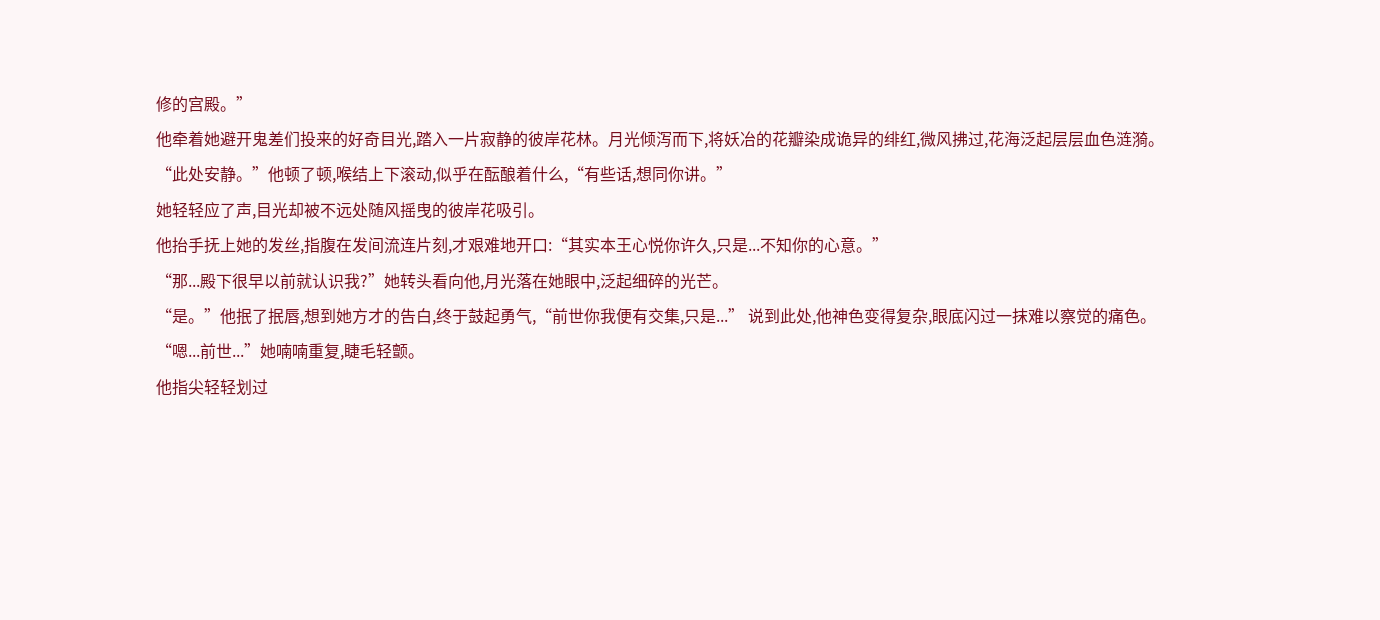修的宫殿。”
他牵着她避开鬼差们投来的好奇目光,踏入一片寂静的彼岸花林。月光倾泻而下,将妖冶的花瓣染成诡异的绯红,微风拂过,花海泛起层层血色涟漪。
“此处安静。”他顿了顿,喉结上下滚动,似乎在酝酿着什么,“有些话,想同你讲。”
她轻轻应了声,目光却被不远处随风摇曳的彼岸花吸引。
他抬手抚上她的发丝,指腹在发间流连片刻,才艰难地开口:“其实本王心悦你许久,只是...不知你的心意。”
“那...殿下很早以前就认识我?”她转头看向他,月光落在她眼中,泛起细碎的光芒。
“是。”他抿了抿唇,想到她方才的告白,终于鼓起勇气,“前世你我便有交集,只是...” 说到此处,他神色变得复杂,眼底闪过一抹难以察觉的痛色。
“嗯...前世...”她喃喃重复,睫毛轻颤。
他指尖轻轻划过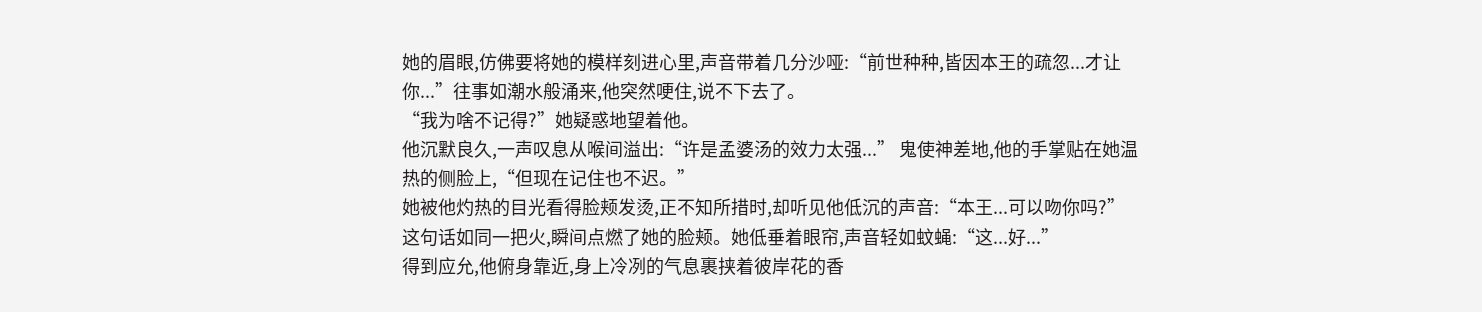她的眉眼,仿佛要将她的模样刻进心里,声音带着几分沙哑:“前世种种,皆因本王的疏忽...才让你...”往事如潮水般涌来,他突然哽住,说不下去了。
“我为啥不记得?”她疑惑地望着他。
他沉默良久,一声叹息从喉间溢出:“许是孟婆汤的效力太强...” 鬼使神差地,他的手掌贴在她温热的侧脸上,“但现在记住也不迟。”
她被他灼热的目光看得脸颊发烫,正不知所措时,却听见他低沉的声音:“本王...可以吻你吗?”
这句话如同一把火,瞬间点燃了她的脸颊。她低垂着眼帘,声音轻如蚊蝇:“这...好...”
得到应允,他俯身靠近,身上冷冽的气息裹挟着彼岸花的香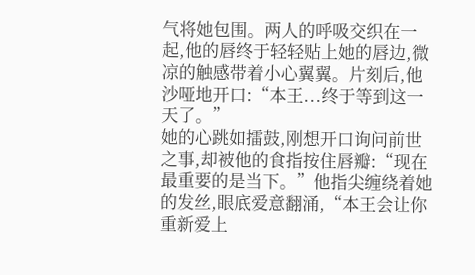气将她包围。两人的呼吸交织在一起,他的唇终于轻轻贴上她的唇边,微凉的触感带着小心翼翼。片刻后,他沙哑地开口:“本王...终于等到这一天了。”
她的心跳如擂鼓,刚想开口询问前世之事,却被他的食指按住唇瓣:“现在最重要的是当下。”他指尖缠绕着她的发丝,眼底爱意翻涌,“本王会让你重新爱上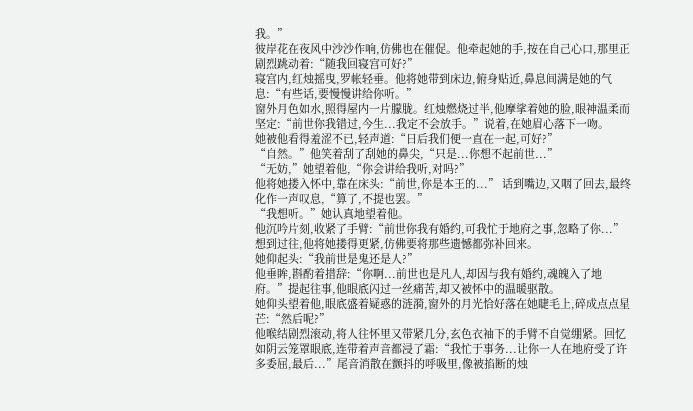我。”
彼岸花在夜风中沙沙作响,仿佛也在催促。他牵起她的手,按在自己心口,那里正剧烈跳动着:“随我回寝宫可好?”
寝宫内,红烛摇曳,罗帐轻垂。他将她带到床边,俯身贴近,鼻息间满是她的气息:“有些话,要慢慢讲给你听。”
窗外月色如水,照得屋内一片朦胧。红烛燃烧过半,他摩挲着她的脸,眼神温柔而坚定:“前世你我错过,今生...我定不会放手。”说着,在她眉心落下一吻。
她被他看得羞涩不已,轻声道:“日后我们便一直在一起,可好?”
“自然。”他笑着刮了刮她的鼻尖,“只是...你想不起前世...”
“无妨,”她望着他,“你会讲给我听,对吗?”
他将她搂入怀中,靠在床头:“前世,你是本王的...” 话到嘴边,又咽了回去,最终化作一声叹息,“算了,不提也罢。”
“我想听。”她认真地望着他。
他沉吟片刻,收紧了手臂:“前世你我有婚约,可我忙于地府之事,忽略了你...” 想到过往,他将她搂得更紧,仿佛要将那些遗憾都弥补回来。
她仰起头:“我前世是鬼还是人?”
他垂眸,斟酌着措辞:“你啊...前世也是凡人,却因与我有婚约,魂魄入了地府。”提起往事,他眼底闪过一丝痛苦,却又被怀中的温暖驱散。
她仰头望着他,眼底盛着疑惑的涟漪,窗外的月光恰好落在她睫毛上,碎成点点星芒:“然后呢?”
他喉结剧烈滚动,将人往怀里又带紧几分,玄色衣袖下的手臂不自觉绷紧。回忆如阴云笼罩眼底,连带着声音都浸了霜:“我忙于事务...让你一人在地府受了许多委屈,最后...”尾音消散在颤抖的呼吸里,像被掐断的烛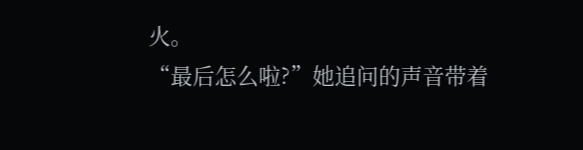火。
“最后怎么啦?”她追问的声音带着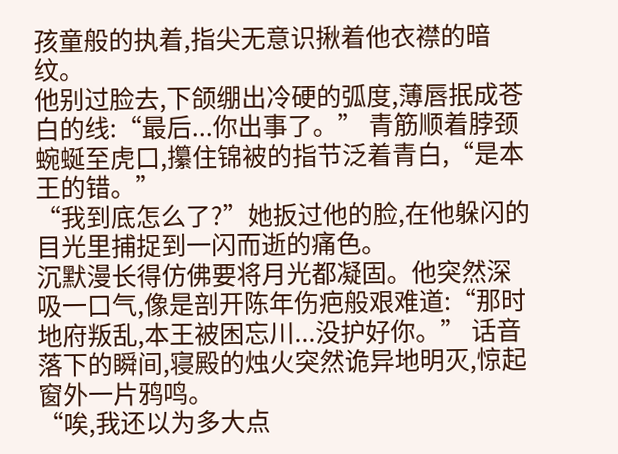孩童般的执着,指尖无意识揪着他衣襟的暗纹。
他别过脸去,下颌绷出冷硬的弧度,薄唇抿成苍白的线:“最后...你出事了。” 青筋顺着脖颈蜿蜒至虎口,攥住锦被的指节泛着青白,“是本王的错。”
“我到底怎么了?”她扳过他的脸,在他躲闪的目光里捕捉到一闪而逝的痛色。
沉默漫长得仿佛要将月光都凝固。他突然深吸一口气,像是剖开陈年伤疤般艰难道:“那时地府叛乱,本王被困忘川...没护好你。” 话音落下的瞬间,寝殿的烛火突然诡异地明灭,惊起窗外一片鸦鸣。
“唉,我还以为多大点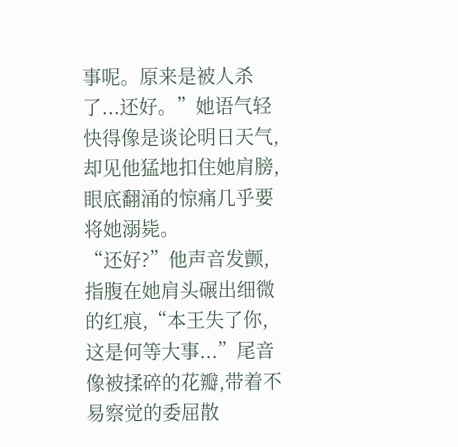事呢。原来是被人杀了...还好。”她语气轻快得像是谈论明日天气,却见他猛地扣住她肩膀,眼底翻涌的惊痛几乎要将她溺毙。
“还好?”他声音发颤,指腹在她肩头碾出细微的红痕,“本王失了你,这是何等大事...”尾音像被揉碎的花瓣,带着不易察觉的委屈散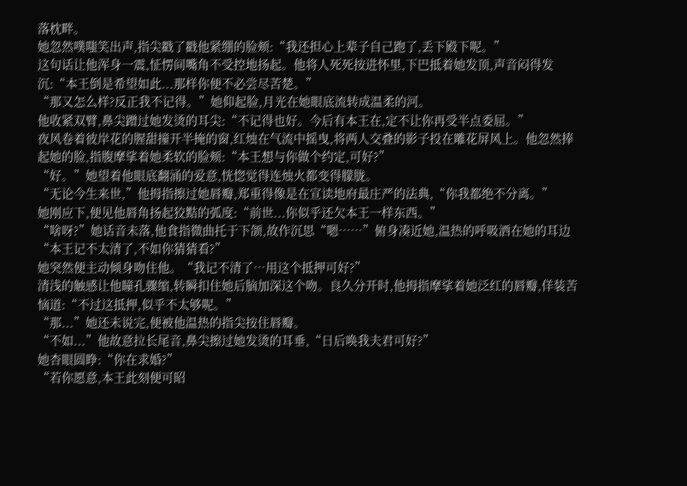落枕畔。
她忽然噗嗤笑出声,指尖戳了戳他紧绷的脸颊:“我还担心上辈子自己跑了,丢下殿下呢。”
这句话让他浑身一震,怔愣间嘴角不受控地扬起。他将人死死按进怀里,下巴抵着她发顶,声音闷得发沉:“本王倒是希望如此...那样你便不必尝尽苦楚。”
“那又怎么样?反正我不记得。”她仰起脸,月光在她眼底流转成温柔的河。
他收紧双臂,鼻尖蹭过她发烫的耳尖:“不记得也好。今后有本王在,定不让你再受半点委屈。”
夜风卷着彼岸花的腥甜撞开半掩的窗,红烛在气流中摇曳,将两人交叠的影子投在雕花屏风上。他忽然捧起她的脸,指腹摩挲着她柔软的脸颊:“本王想与你做个约定,可好?”
“好。”她望着他眼底翻涌的爱意,恍惚觉得连烛火都变得朦胧。
“无论今生来世,”他拇指擦过她唇瓣,郑重得像是在宣读地府最庄严的法典,“你我都绝不分离。”
她刚应下,便见他唇角扬起狡黠的弧度:“前世...你似乎还欠本王一样东西。”
“啥呀?”她话音未落,他食指微曲托于下颌,故作沉思“嗯……”俯身凑近她,温热的呼吸洒在她的耳边“本王记不太清了,不如你猜猜看?”
她突然便主动倾身吻住他。“我记不清了…用这个抵押可好?”
清浅的触感让他瞳孔骤缩,转瞬扣住她后脑加深这个吻。良久分开时,他拇指摩挲着她泛红的唇瓣,佯装苦恼道:“不过这抵押,似乎不太够呢。”
“那...”她还未说完,便被他温热的指尖按住唇瓣。
“不如...”他故意拉长尾音,鼻尖擦过她发烫的耳垂,“日后唤我夫君可好?”
她杏眼圆睁:“你在求婚?”
“若你愿意,本王此刻便可昭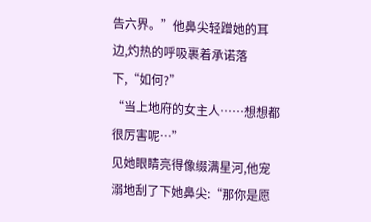告六界。”他鼻尖轻蹭她的耳边,灼热的呼吸裹着承诺落下,“如何?”
“当上地府的女主人……想想都很厉害呢…”
见她眼睛亮得像缀满星河,他宠溺地刮了下她鼻尖:“那你是愿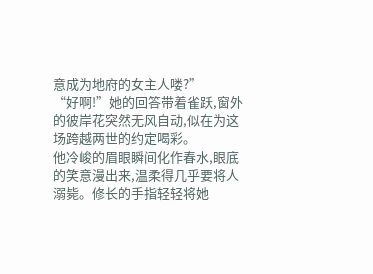意成为地府的女主人喽?”
“好啊!”她的回答带着雀跃,窗外的彼岸花突然无风自动,似在为这场跨越两世的约定喝彩。
他冷峻的眉眼瞬间化作春水,眼底的笑意漫出来,温柔得几乎要将人溺毙。修长的手指轻轻将她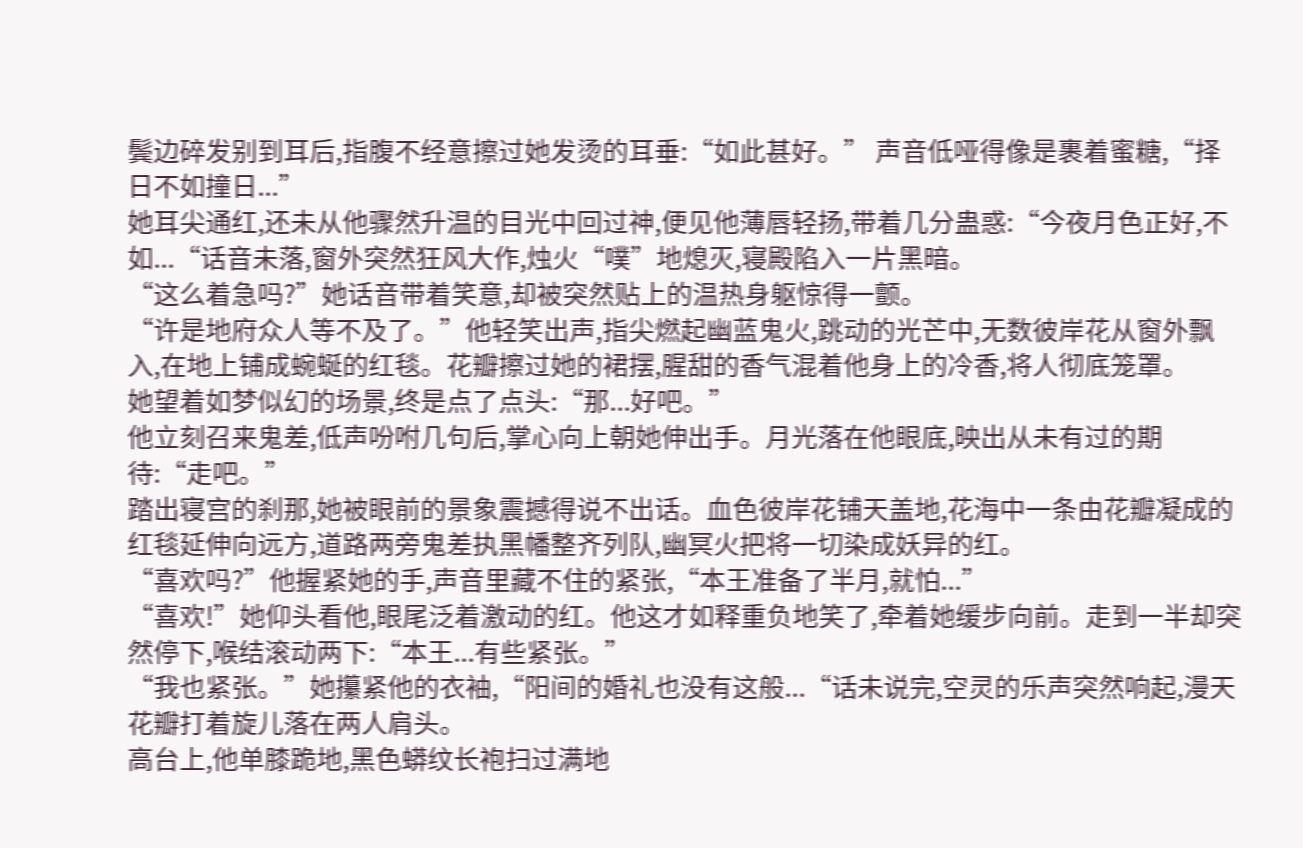鬓边碎发别到耳后,指腹不经意擦过她发烫的耳垂:“如此甚好。” 声音低哑得像是裹着蜜糖,“择日不如撞日...”
她耳尖通红,还未从他骤然升温的目光中回过神,便见他薄唇轻扬,带着几分蛊惑:“今夜月色正好,不如...“话音未落,窗外突然狂风大作,烛火“噗”地熄灭,寝殿陷入一片黑暗。
“这么着急吗?”她话音带着笑意,却被突然贴上的温热身躯惊得一颤。
“许是地府众人等不及了。”他轻笑出声,指尖燃起幽蓝鬼火,跳动的光芒中,无数彼岸花从窗外飘入,在地上铺成蜿蜒的红毯。花瓣擦过她的裙摆,腥甜的香气混着他身上的冷香,将人彻底笼罩。
她望着如梦似幻的场景,终是点了点头:“那...好吧。”
他立刻召来鬼差,低声吩咐几句后,掌心向上朝她伸出手。月光落在他眼底,映出从未有过的期待:“走吧。”
踏出寝宫的刹那,她被眼前的景象震撼得说不出话。血色彼岸花铺天盖地,花海中一条由花瓣凝成的红毯延伸向远方,道路两旁鬼差执黑幡整齐列队,幽冥火把将一切染成妖异的红。
“喜欢吗?”他握紧她的手,声音里藏不住的紧张,“本王准备了半月,就怕...”
“喜欢!”她仰头看他,眼尾泛着激动的红。他这才如释重负地笑了,牵着她缓步向前。走到一半却突然停下,喉结滚动两下:“本王...有些紧张。”
“我也紧张。”她攥紧他的衣袖,“阳间的婚礼也没有这般...“话未说完,空灵的乐声突然响起,漫天花瓣打着旋儿落在两人肩头。
高台上,他单膝跪地,黑色蟒纹长袍扫过满地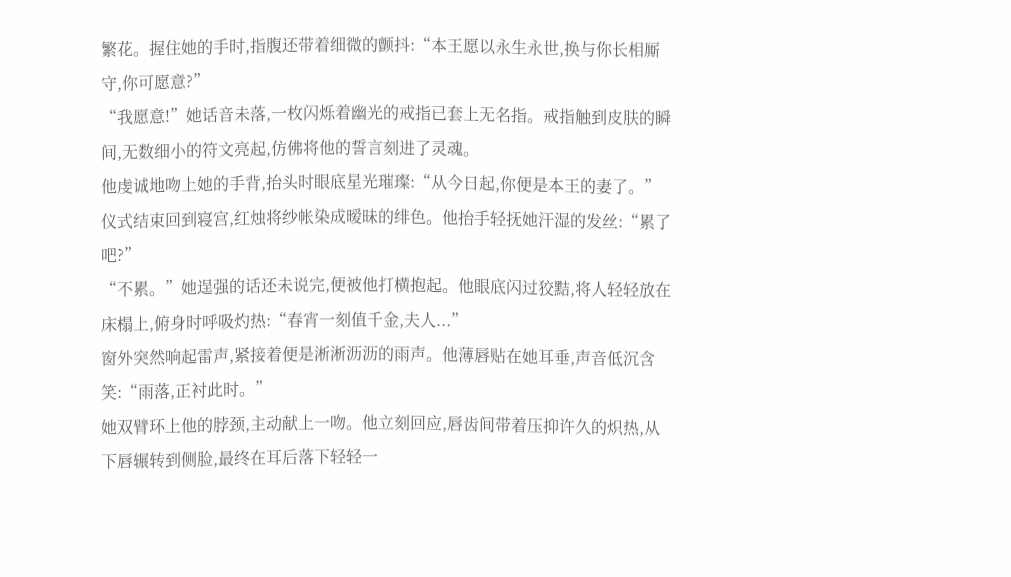繁花。握住她的手时,指腹还带着细微的颤抖:“本王愿以永生永世,换与你长相厮守,你可愿意?”
“我愿意!”她话音未落,一枚闪烁着幽光的戒指已套上无名指。戒指触到皮肤的瞬间,无数细小的符文亮起,仿佛将他的誓言刻进了灵魂。
他虔诚地吻上她的手背,抬头时眼底星光璀璨:“从今日起,你便是本王的妻了。”
仪式结束回到寝宫,红烛将纱帐染成暧昧的绯色。他抬手轻抚她汗湿的发丝:“累了吧?”
“不累。”她逞强的话还未说完,便被他打横抱起。他眼底闪过狡黠,将人轻轻放在床榻上,俯身时呼吸灼热:“春宵一刻值千金,夫人...”
窗外突然响起雷声,紧接着便是淅淅沥沥的雨声。他薄唇贴在她耳垂,声音低沉含笑:“雨落,正衬此时。”
她双臂环上他的脖颈,主动献上一吻。他立刻回应,唇齿间带着压抑许久的炽热,从下唇辗转到侧脸,最终在耳后落下轻轻一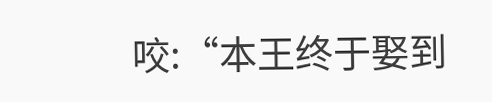咬:“本王终于娶到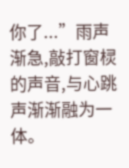你了...”雨声渐急,敲打窗棂的声音,与心跳声渐渐融为一体。